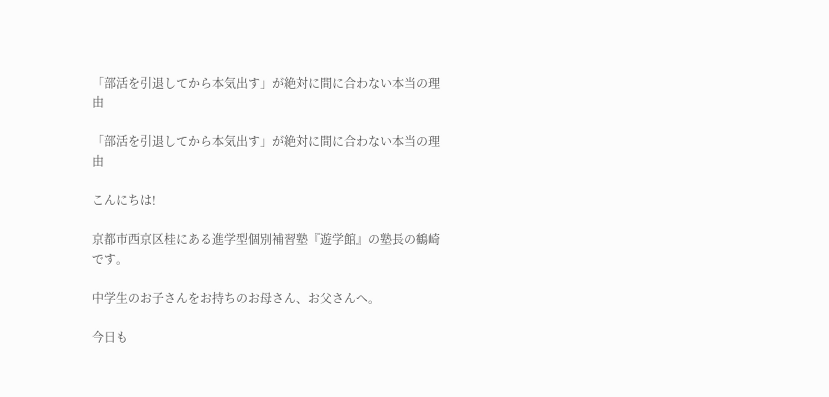「部活を引退してから本気出す」が絶対に間に合わない本当の理由

「部活を引退してから本気出す」が絶対に間に合わない本当の理由

こんにちは!

京都市西京区桂にある進学型個別補習塾『遊学館』の塾長の鶴崎です。

中学生のお子さんをお持ちのお母さん、お父さんへ。

今日も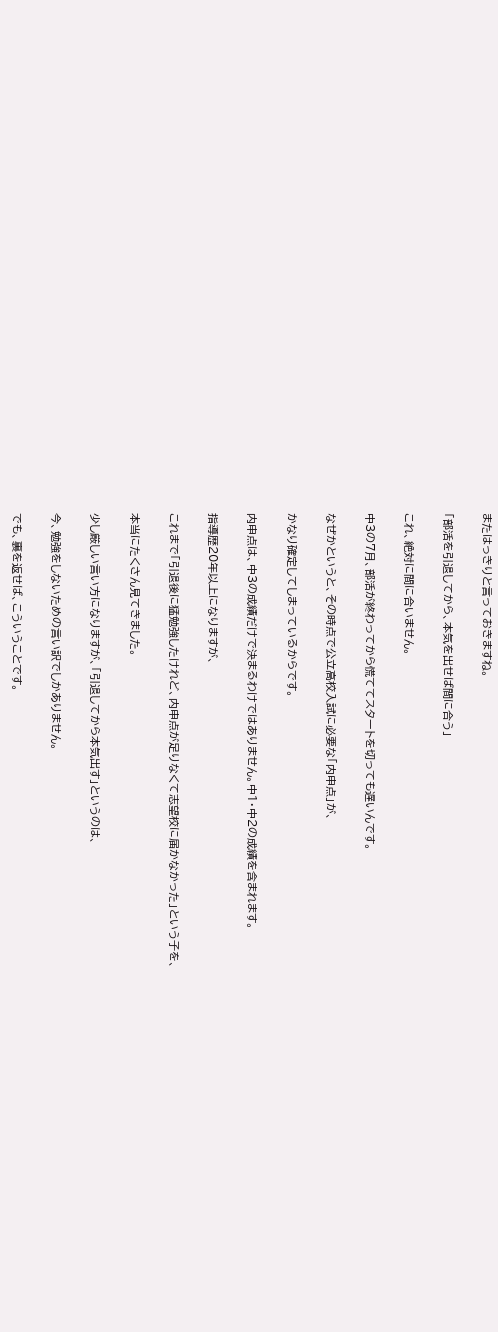またはっきりと言っておきますね。

「部活を引退してから、本気を出せば間に合う」

これ、絶対に間に合いません。

中3の7月、部活が終わってから慌ててスタートを切っても遅いんです。

なぜかというと、その時点で公立高校入試に必要な「内申点」が、

かなり確定してしまっているからです。

内申点は、中3の成績だけで決まるわけではありません。中1・中2の成績を含まれます。

指導歴20年以上になりますが、

これまで「引退後に猛勉強したけれど、内申点が足りなくて志望校に届かなかった」という子を、

本当にたくさん見てきました。

少し厳しい言い方になりますが、「引退してから本気出す」というのは、

今、勉強をしないための言い訳でしかありません。

でも、裏を返せば、こういうことです。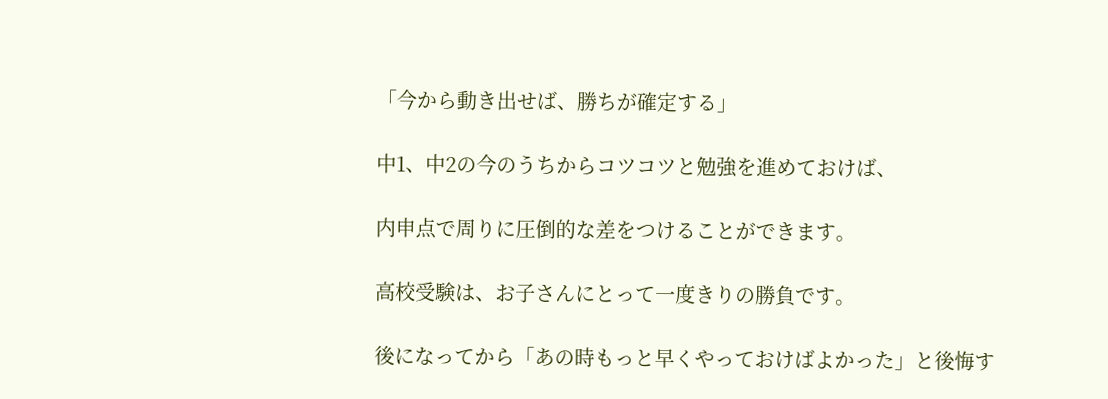「今から動き出せば、勝ちが確定する」

中1、中2の今のうちからコツコツと勉強を進めておけば、

内申点で周りに圧倒的な差をつけることができます。

高校受験は、お子さんにとって一度きりの勝負です。

後になってから「あの時もっと早くやっておけばよかった」と後悔す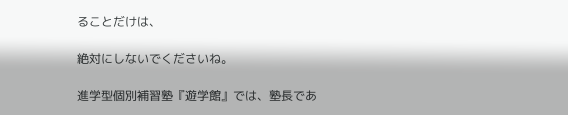ることだけは、

絶対にしないでくださいね。

進学型個別補習塾『遊学館』では、塾長であ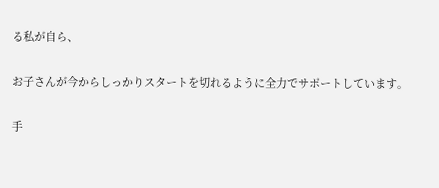る私が自ら、

お子さんが今からしっかりスタートを切れるように全力でサポートしています。

手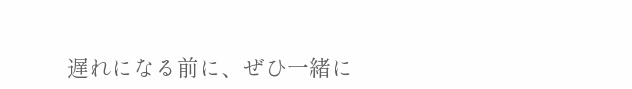遅れになる前に、ぜひ一緒に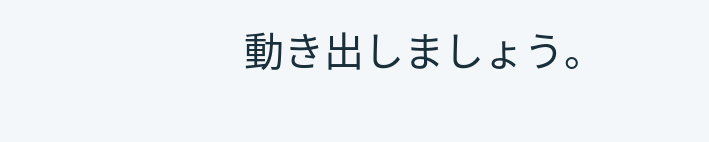動き出しましょう。